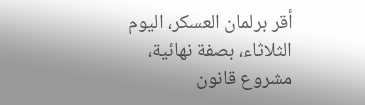أقر برلمان العسكر، اليوم الثلاثاء، بصفة نهائية، مشروع قانون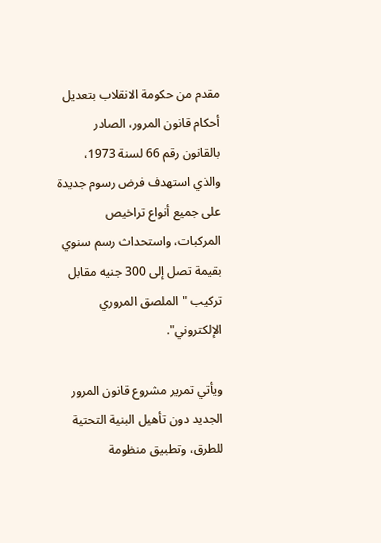مقدم من حكومة الانقلاب بتعديل أحكام قانون المرور، الصادر بالقانون رقم 66 لسنة 1973، والذي استهدف فرض رسوم جديدة على جميع أنواع تراخيص المركبات، واستحداث رسم سنوي بقيمة تصل إلى 300 جنيه مقابل تركيب "الملصق المروري الإلكتروني".

ويأتي تمرير مشروع قانون المرور الجديد دون تأهيل البنية التحتية للطرق، وتطبيق منظومة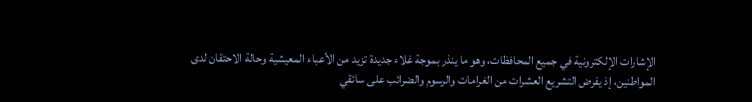الإشارات الإلكترونية في جميع المحافظات، وهو ما ينذر بموجة غلاء جديدة تزيد من الأعباء المعيشية وحالة الاحتقان لدى المواطنين، إذ يفرض التشريع العشرات من الغرامات والرسوم والضرائب على سائقي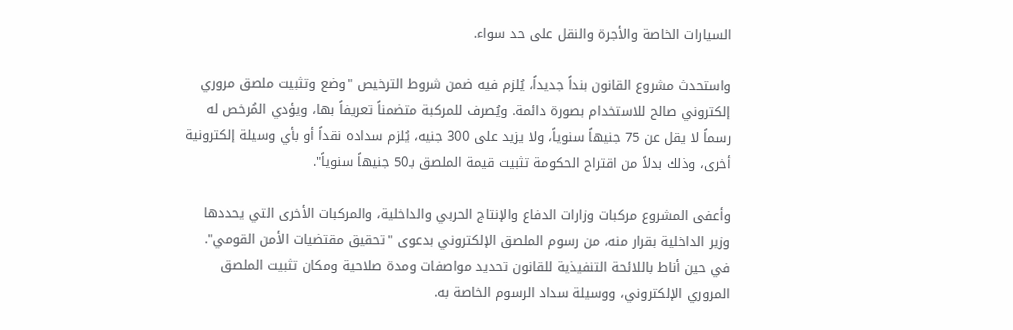السيارات الخاصة والأجرة والنقل على حد سواء.

واستحدث مشروع القانون بنداً جديداً، يُلزم فيه ضمن شروط الترخيص "وضع وتثبيت ملصق مروري إلكتروني صالح للاستخدام بصورة دائمة. ويُصرف للمركبة متضمناً تعريفاً بها، ويؤدي المُرخص له رسماً لا يقل عن 75 جنيهاً سنوياً، ولا يزيد على 300 جنيه، يُلزم سداده نقداً أو بأي وسيلة إلكترونية أخرى، وذلك بدلاً من اقتراح الحكومة تثبيت قيمة الملصق بـ50 جنيهاً سنوياً".

وأعفى المشروع مركبات وزارات الدفاع والإنتاج الحربي والداخلية، والمركبات الأخرى التي يحددها وزير الداخلية بقرار منه، من رسوم الملصق الإلكتروني بدعوى "تحقيق مقتضيات الأمن القومي". في حين أناط باللائحة التنفيذية للقانون تحديد مواصفات ومدة صلاحية ومكان تثبيت الملصق المروري الإلكتروني، ووسيلة سداد الرسوم الخاصة به.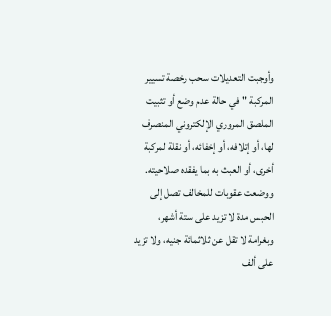وأوجبت التعديلات سحب رخصة تسيير المركبة "في حالة عدم وضع أو تثبيت الملصق المروري الإلكتروني المنصرف لها، أو إتلافه، أو إخفائه، أو نقلة لمركبة أخرى، أو العبث به بما يفقده صلاحيته. ووضعت عقوبات للمخالف تصل إلى الحبس مدة لا تزيد على ستة أشهر، وبغرامة لا تقل عن ثلاثمائة جنيه، ولا تزيد على ألف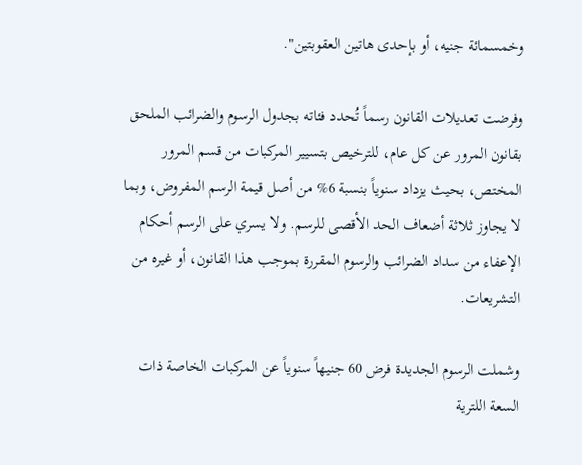وخمسمائة جنيه، أو بإحدى هاتين العقوبتين".

وفرضت تعديلات القانون رسماً تُحدد فئاته بجدول الرسوم والضرائب الملحق بقانون المرور عن كل عام، للترخيص بتسيير المركبات من قسم المرور المختص، بحيث يزداد سنوياً بنسبة 6% من أصل قيمة الرسم المفروض، وبما لا يجاوز ثلاثة أضعاف الحد الأقصى للرسم. ولا يسري على الرسم أحكام الإعفاء من سداد الضرائب والرسوم المقررة بموجب هذا القانون، أو غيره من التشريعات.

وشملت الرسوم الجديدة فرض 60 جنيهاً سنوياً عن المركبات الخاصة ذات السعة اللترية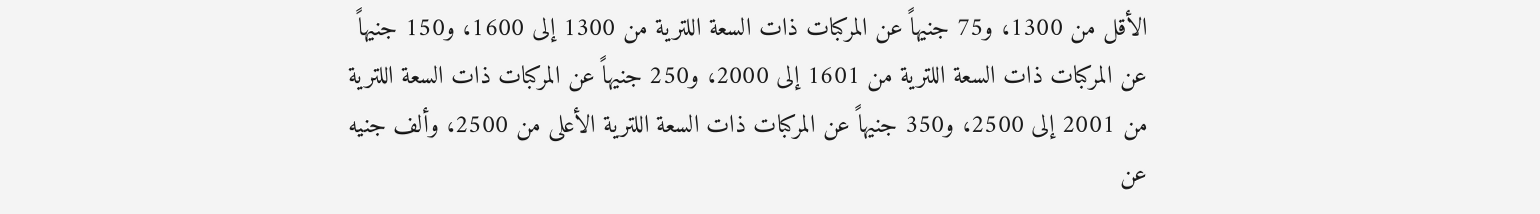الأقل من 1300، و75 جنيهاً عن المركبات ذات السعة اللترية من 1300 إلى 1600، و150 جنيهاً عن المركبات ذات السعة اللترية من 1601 إلى 2000، و250 جنيهاً عن المركبات ذات السعة اللترية من 2001 إلى 2500، و350 جنيهاً عن المركبات ذات السعة اللترية الأعلى من 2500، وألف جنيه عن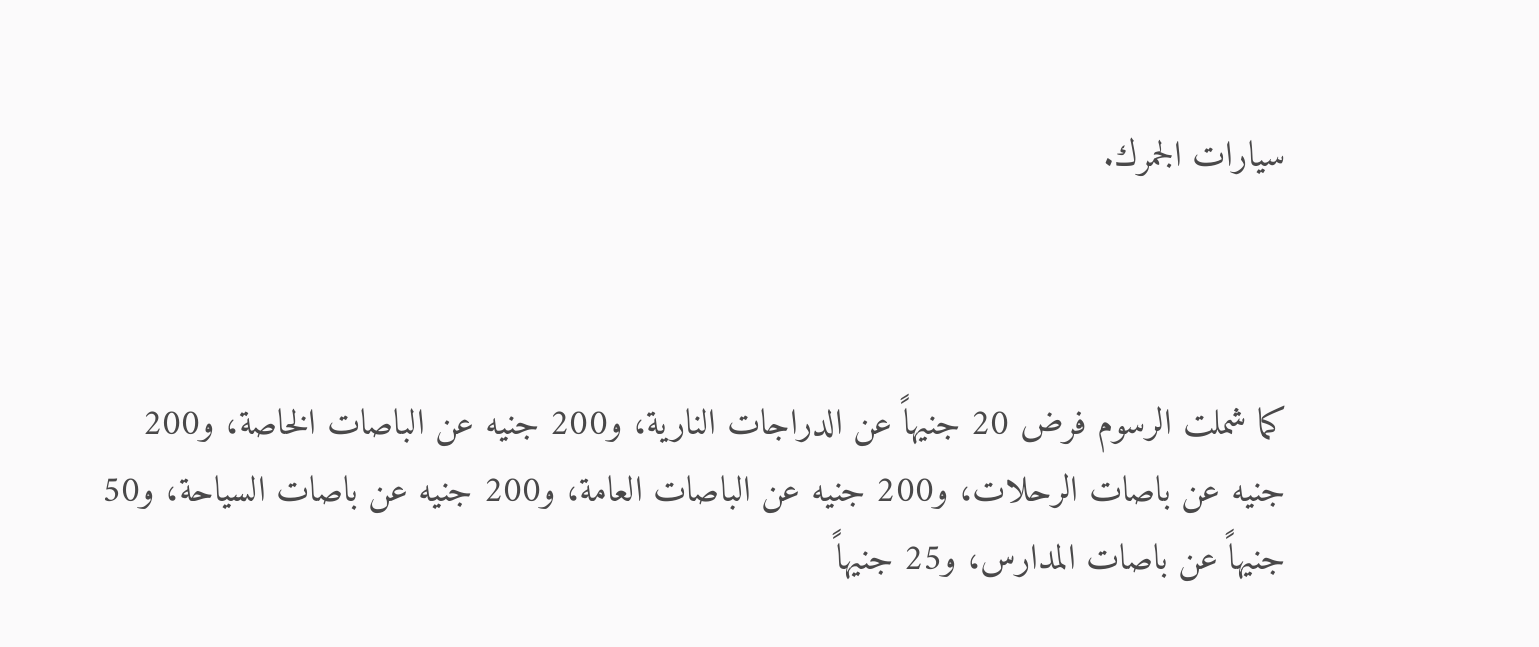سيارات الجمرك.



كما شملت الرسوم فرض 20 جنيهاً عن الدراجات النارية، و200 جنيه عن الباصات الخاصة، و200 جنيه عن باصات الرحلات، و200 جنيه عن الباصات العامة، و200 جنيه عن باصات السياحة، و50 جنيهاً عن باصات المدارس، و25 جنيهاً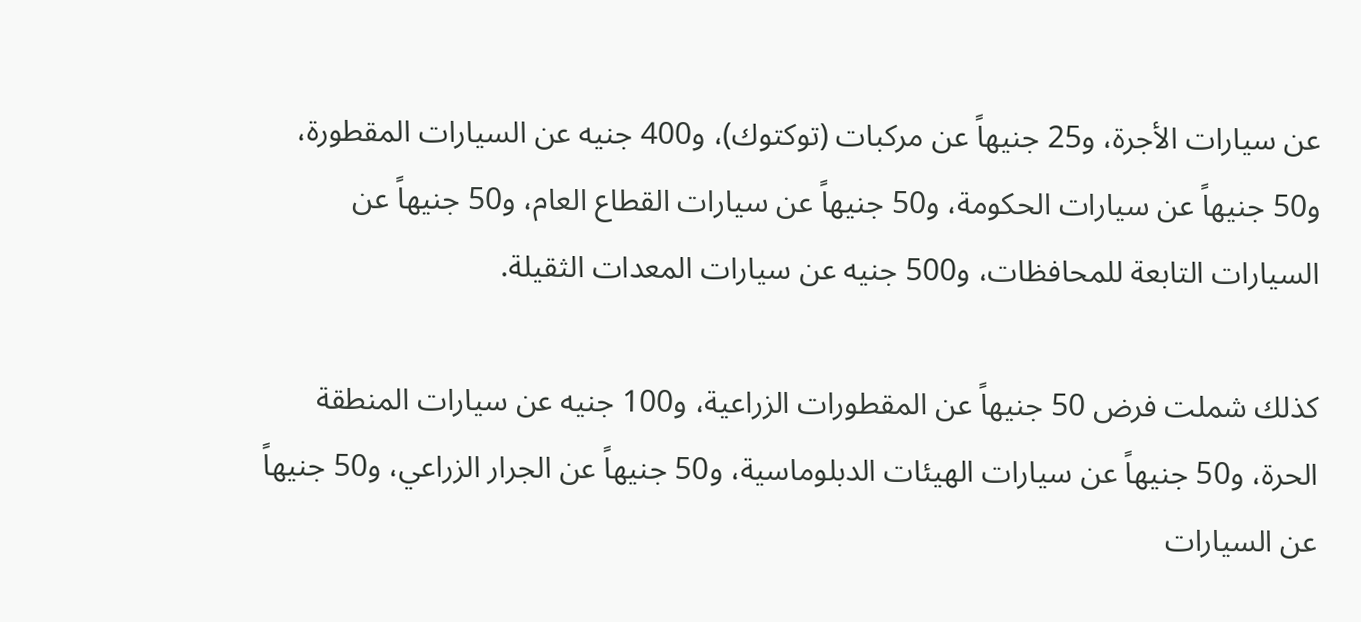عن سيارات الأجرة، و25 جنيهاً عن مركبات (توكتوك)، و400 جنيه عن السيارات المقطورة، و50 جنيهاً عن سيارات الحكومة، و50 جنيهاً عن سيارات القطاع العام، و50 جنيهاً عن السيارات التابعة للمحافظات، و500 جنيه عن سيارات المعدات الثقيلة.

كذلك شملت فرض 50 جنيهاً عن المقطورات الزراعية، و100 جنيه عن سيارات المنطقة الحرة، و50 جنيهاً عن سيارات الهيئات الدبلوماسية، و50 جنيهاً عن الجرار الزراعي، و50 جنيهاً عن السيارات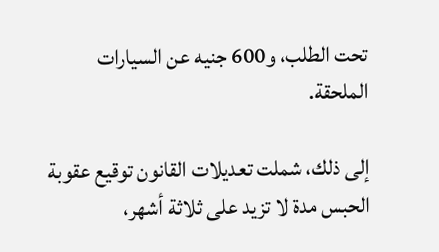تحت الطلب، و600 جنيه عن السيارات الملحقة.

إلى ذلك، شملت تعديلات القانون توقيع عقوبة الحبس مدة لا تزيد على ثلاثة أشهر،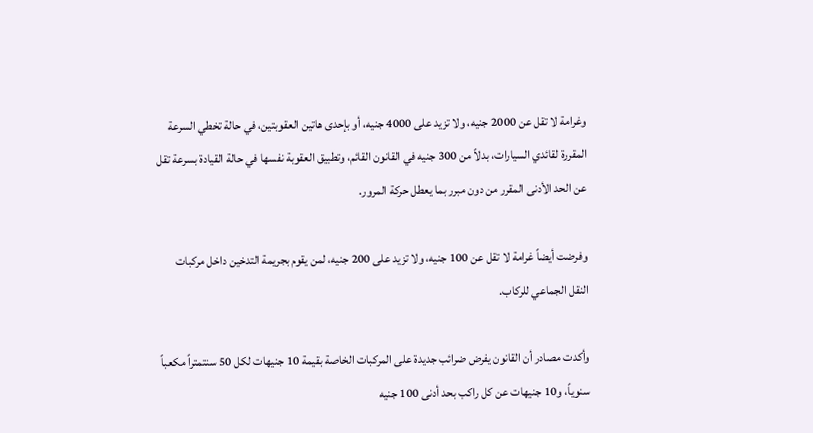وغرامة لا تقل عن 2000 جنيه، ولا تزيد على 4000 جنيه، أو بإحدى هاتين العقوبتين، في حالة تخطي السرعة المقررة لقائدي السيارات، بدلاً من 300 جنيه في القانون القائم، وتطبيق العقوبة نفسها في حالة القيادة بسرعة تقل عن الحد الأدنى المقرر من دون مبرر بما يعطل حركة المرور.

وفرضت أيضاً غرامة لا تقل عن 100 جنيه، ولا تزيد على 200 جنيه، لمن يقوم بجريمة التدخين داخل مركبات النقل الجماعي للركاب.

وأكدت مصادر أن القانون يفرض ضرائب جديدة على المركبات الخاصة بقيمة 10 جنيهات لكل 50 سنتمتراً مكعباً سنوياً، و10 جنيهات عن كل راكب بحد أدنى 100 جنيه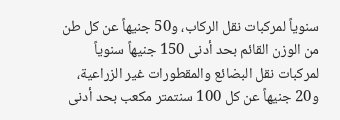سنوياً لمركبات نقل الركاب، و50 جنيهاً عن كل طن من الوزن القائم بحد أدنى 150 جنيهاً سنوياً لمركبات نقل البضائع والمقطورات غير الزراعية، و20 جنيهاً عن كل 100 سنتمتر مكعب بحد أدنى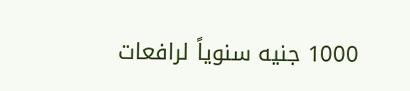1000 جنيه سنوياً لرافعات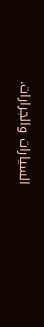السيارات والجرارات.